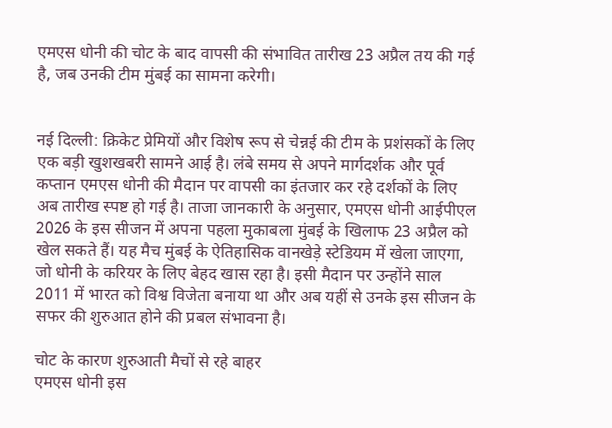एमएस धोनी की चोट के बाद वापसी की संभावित तारीख 23 अप्रैल तय की गई है, जब उनकी टीम मुंबई का सामना करेगी।


नई दिल्ली: क्रिकेट प्रेमियों और विशेष रूप से चेन्नई की टीम के प्रशंसकों के लिए एक बड़ी खुशखबरी सामने आई है। लंबे समय से अपने मार्गदर्शक और पूर्व कप्तान एमएस धोनी की मैदान पर वापसी का इंतजार कर रहे दर्शकों के लिए अब तारीख स्पष्ट हो गई है। ताजा जानकारी के अनुसार, एमएस धोनी आईपीएल 2026 के इस सीजन में अपना पहला मुकाबला मुंबई के खिलाफ 23 अप्रैल को खेल सकते हैं। यह मैच मुंबई के ऐतिहासिक वानखेड़े स्टेडियम में खेला जाएगा, जो धोनी के करियर के लिए बेहद खास रहा है। इसी मैदान पर उन्होंने साल 2011 में भारत को विश्व विजेता बनाया था और अब यहीं से उनके इस सीजन के सफर की शुरुआत होने की प्रबल संभावना है।

चोट के कारण शुरुआती मैचों से रहे बाहर
एमएस धोनी इस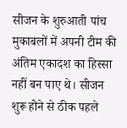सीजन के शुरुआती पांच मुकाबलों में अपनी टीम की अंतिम एकादश का हिस्सा नहीं बन पाए थे। सीजन शुरू होने से ठीक पहले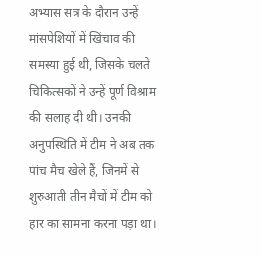अभ्यास सत्र के दौरान उन्हें मांसपेशियों में खिंचाव की समस्या हुई थी, जिसके चलते चिकित्सकों ने उन्हें पूर्ण विश्राम की सलाह दी थी। उनकी अनुपस्थिति में टीम ने अब तक पांच मैच खेले हैं, जिनमें से शुरुआती तीन मैचों में टीम को हार का सामना करना पड़ा था।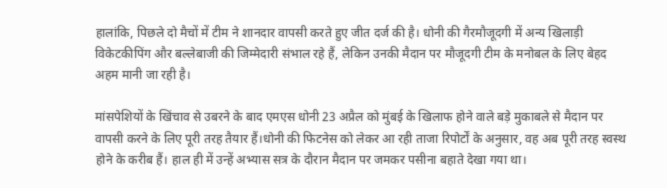हालांकि, पिछले दो मैचों में टीम ने शानदार वापसी करते हुए जीत दर्ज की है। धोनी की गैरमौजूदगी में अन्य खिलाड़ी विकेटकीपिंग और बल्लेबाजी की जिम्मेदारी संभाल रहे हैं, लेकिन उनकी मैदान पर मौजूदगी टीम के मनोबल के लिए बेहद अहम मानी जा रही है।

मांसपेशियों के खिंचाव से उबरने के बाद एमएस धोनी 23 अप्रैल को मुंबई के खिलाफ होने वाले बड़े मुकाबले से मैदान पर वापसी करने के लिए पूरी तरह तैयार हैं।धोनी की फिटनेस को लेकर आ रही ताजा रिपोर्टों के अनुसार, वह अब पूरी तरह स्वस्थ होने के करीब हैं। हाल ही में उन्हें अभ्यास सत्र के दौरान मैदान पर जमकर पसीना बहाते देखा गया था।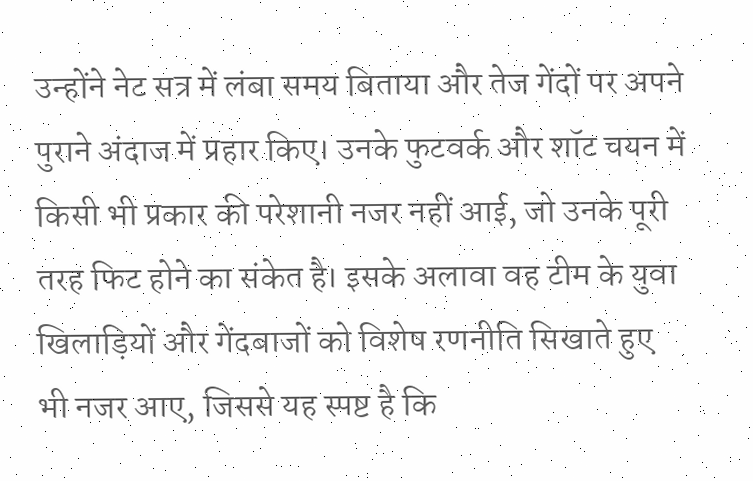उन्होंने नेट सत्र में लंबा समय बिताया और तेज गेंदों पर अपने पुराने अंदाज में प्रहार किए। उनके फुटवर्क और शॉट चयन में किसी भी प्रकार की परेशानी नजर नहीं आई, जो उनके पूरी तरह फिट होने का संकेत है। इसके अलावा वह टीम के युवा खिलाड़ियों और गेंदबाजों को विशेष रणनीति सिखाते हुए भी नजर आए, जिससे यह स्पष्ट है कि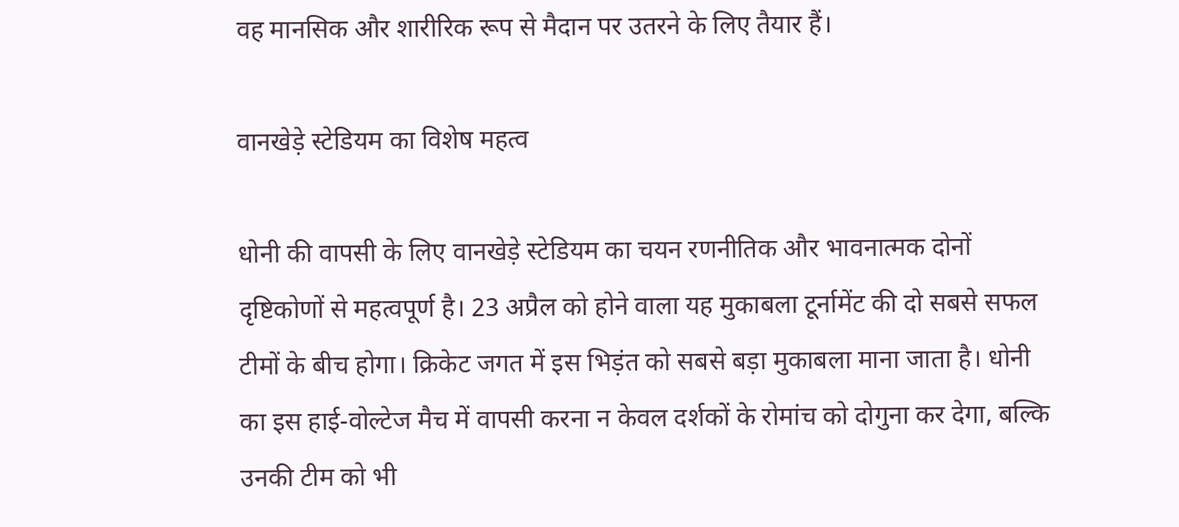वह मानसिक और शारीरिक रूप से मैदान पर उतरने के लिए तैयार हैं।

वानखेड़े स्टेडियम का विशेष महत्व

धोनी की वापसी के लिए वानखेड़े स्टेडियम का चयन रणनीतिक और भावनात्मक दोनों दृष्टिकोणों से महत्वपूर्ण है। 23 अप्रैल को होने वाला यह मुकाबला टूर्नामेंट की दो सबसे सफल टीमों के बीच होगा। क्रिकेट जगत में इस भिड़ंत को सबसे बड़ा मुकाबला माना जाता है। धोनी का इस हाई-वोल्टेज मैच में वापसी करना न केवल दर्शकों के रोमांच को दोगुना कर देगा, बल्कि उनकी टीम को भी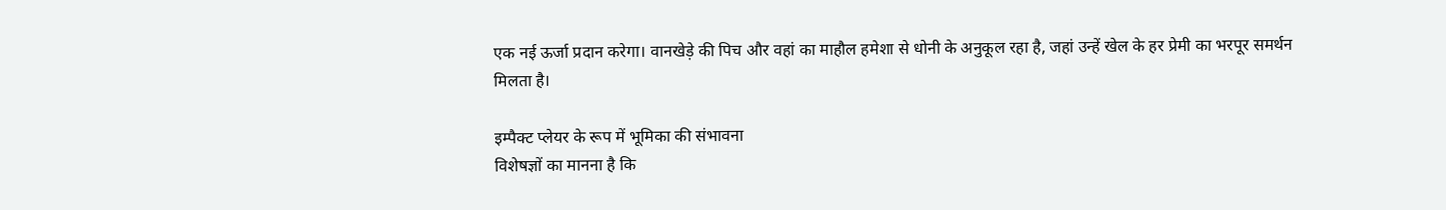एक नई ऊर्जा प्रदान करेगा। वानखेड़े की पिच और वहां का माहौल हमेशा से धोनी के अनुकूल रहा है, जहां उन्हें खेल के हर प्रेमी का भरपूर समर्थन मिलता है।

इम्पैक्ट प्लेयर के रूप में भूमिका की संभावना
विशेषज्ञों का मानना है कि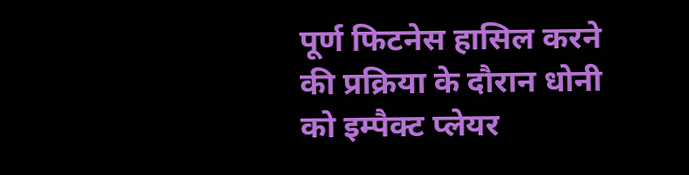पूर्ण फिटनेस हासिल करने की प्रक्रिया के दौरान धोनी को इम्पैक्ट प्लेयर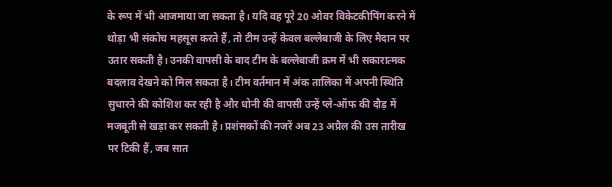के रूप में भी आजमाया जा सकता है। यदि वह पूरे 20 ओवर विकेटकीपिंग करने में थोड़ा भी संकोच महसूस करते हैं, तो टीम उन्हें केवल बल्लेबाजी के लिए मैदान पर उतार सकती है। उनकी वापसी के बाद टीम के बल्लेबाजी क्रम में भी सकारात्मक बदलाव देखने को मिल सकता है। टीम वर्तमान में अंक तालिका में अपनी स्थिति सुधारने की कोशिश कर रही है और धोनी की वापसी उन्हें प्ले-ऑफ की दौड़ में मजबूती से खड़ा कर सकती है। प्रशंसकों की नजरें अब 23 अप्रैल की उस तारीख पर टिकी हैं, जब सात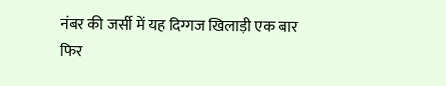नंबर की जर्सी में यह दिग्गज खिलाड़ी एक बार फिर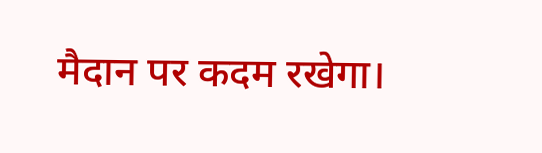मैदान पर कदम रखेगा।